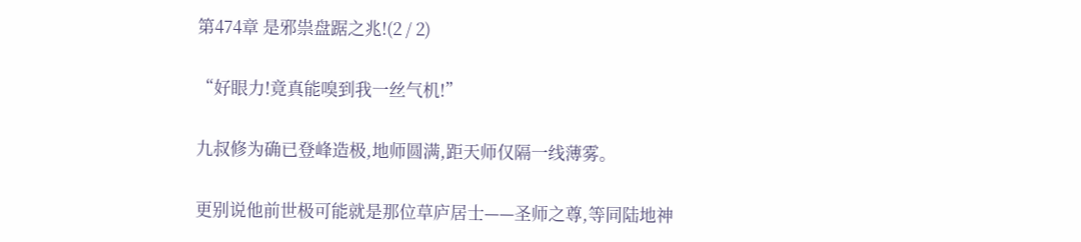第474章 是邪祟盘踞之兆!(2 / 2)

“好眼力!竟真能嗅到我一丝气机!”

九叔修为确已登峰造极,地师圆满,距天师仅隔一线薄雾。

更别说他前世极可能就是那位草庐居士——圣师之尊,等同陆地神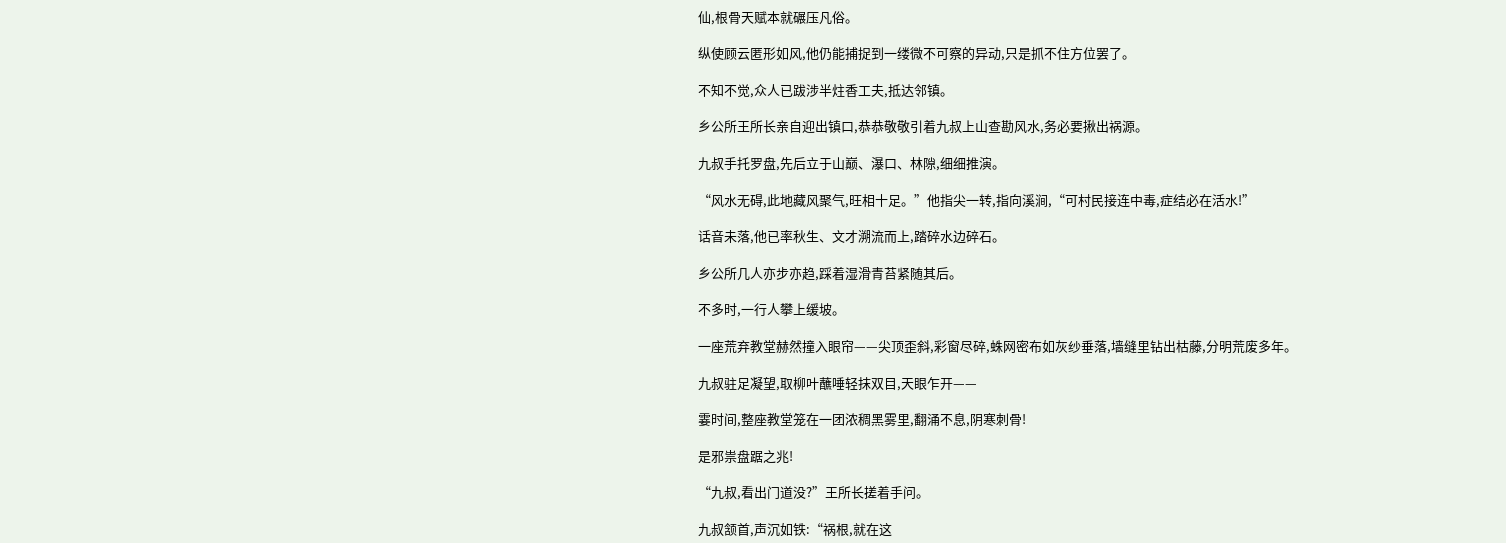仙,根骨天赋本就碾压凡俗。

纵使顾云匿形如风,他仍能捕捉到一缕微不可察的异动,只是抓不住方位罢了。

不知不觉,众人已跋涉半炷香工夫,抵达邻镇。

乡公所王所长亲自迎出镇口,恭恭敬敬引着九叔上山查勘风水,务必要揪出祸源。

九叔手托罗盘,先后立于山巅、瀑口、林隙,细细推演。

“风水无碍,此地藏风聚气,旺相十足。”他指尖一转,指向溪涧,“可村民接连中毒,症结必在活水!”

话音未落,他已率秋生、文才溯流而上,踏碎水边碎石。

乡公所几人亦步亦趋,踩着湿滑青苔紧随其后。

不多时,一行人攀上缓坡。

一座荒弃教堂赫然撞入眼帘——尖顶歪斜,彩窗尽碎,蛛网密布如灰纱垂落,墙缝里钻出枯藤,分明荒废多年。

九叔驻足凝望,取柳叶蘸唾轻抹双目,天眼乍开——

霎时间,整座教堂笼在一团浓稠黑雾里,翻涌不息,阴寒刺骨!

是邪祟盘踞之兆!

“九叔,看出门道没?”王所长搓着手问。

九叔颔首,声沉如铁:“祸根,就在这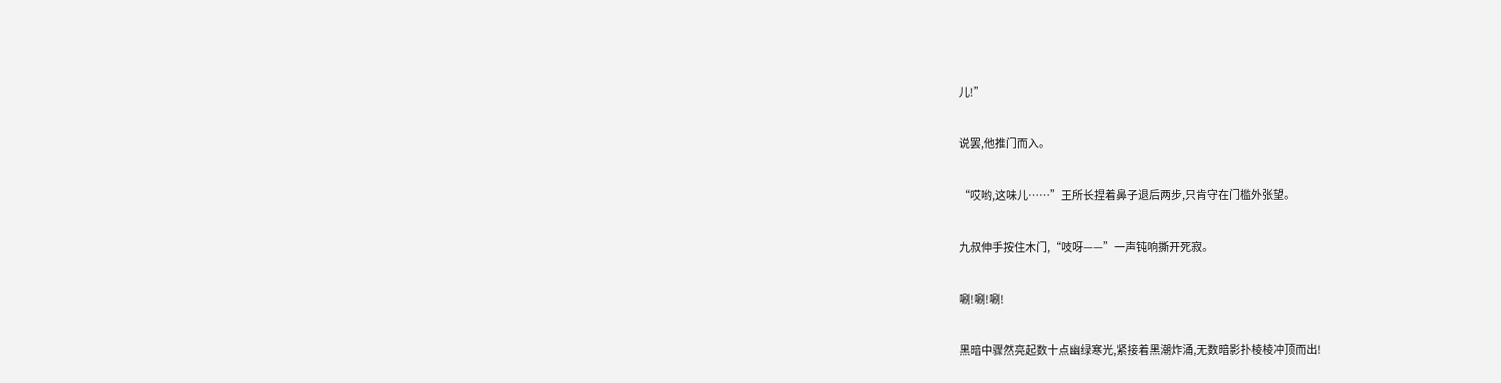儿!”

说罢,他推门而入。

“哎哟,这味儿……”王所长捏着鼻子退后两步,只肯守在门槛外张望。

九叔伸手按住木门,“吱呀——”一声钝响撕开死寂。

唰!唰!唰!

黑暗中骤然亮起数十点幽绿寒光,紧接着黑潮炸涌,无数暗影扑棱棱冲顶而出!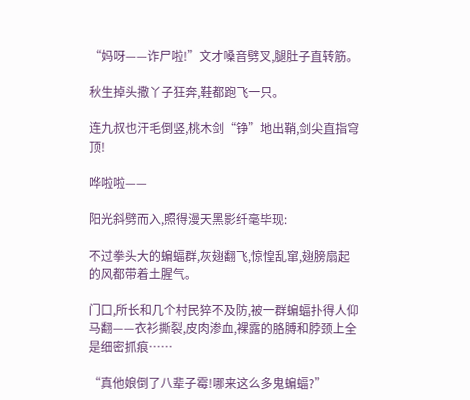“妈呀——诈尸啦!”文才嗓音劈叉,腿肚子直转筋。

秋生掉头撒丫子狂奔,鞋都跑飞一只。

连九叔也汗毛倒竖,桃木剑“铮”地出鞘,剑尖直指穹顶!

哗啦啦——

阳光斜劈而入,照得漫天黑影纤毫毕现:

不过拳头大的蝙蝠群,灰翅翻飞,惊惶乱窜,翅膀扇起的风都带着土腥气。

门口,所长和几个村民猝不及防,被一群蝙蝠扑得人仰马翻——衣衫撕裂,皮肉渗血,裸露的胳膊和脖颈上全是细密抓痕……

“真他娘倒了八辈子霉!哪来这么多鬼蝙蝠?”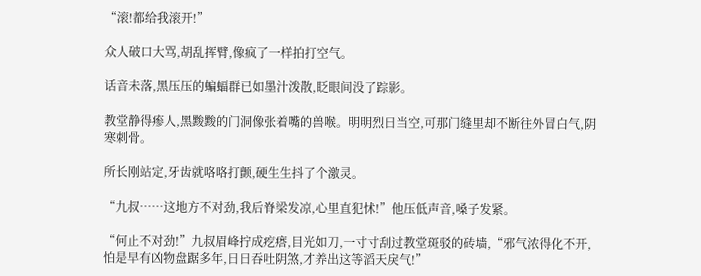“滚!都给我滚开!”

众人破口大骂,胡乱挥臂,像疯了一样拍打空气。

话音未落,黑压压的蝙蝠群已如墨汁泼散,眨眼间没了踪影。

教堂静得瘆人,黑黢黢的门洞像张着嘴的兽喉。明明烈日当空,可那门缝里却不断往外冒白气,阴寒刺骨。

所长刚站定,牙齿就咯咯打颤,硬生生抖了个激灵。

“九叔……这地方不对劲,我后脊梁发凉,心里直犯怵!”他压低声音,嗓子发紧。

“何止不对劲!”九叔眉峰拧成疙瘩,目光如刀,一寸寸刮过教堂斑驳的砖墙,“邪气浓得化不开,怕是早有凶物盘踞多年,日日吞吐阴煞,才养出这等滔天戾气!”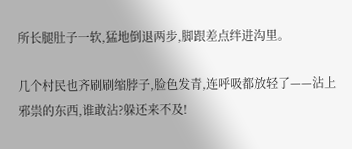所长腿肚子一软,猛地倒退两步,脚跟差点绊进沟里。

几个村民也齐刷刷缩脖子,脸色发青,连呼吸都放轻了——沾上邪祟的东西,谁敢沾?躲还来不及!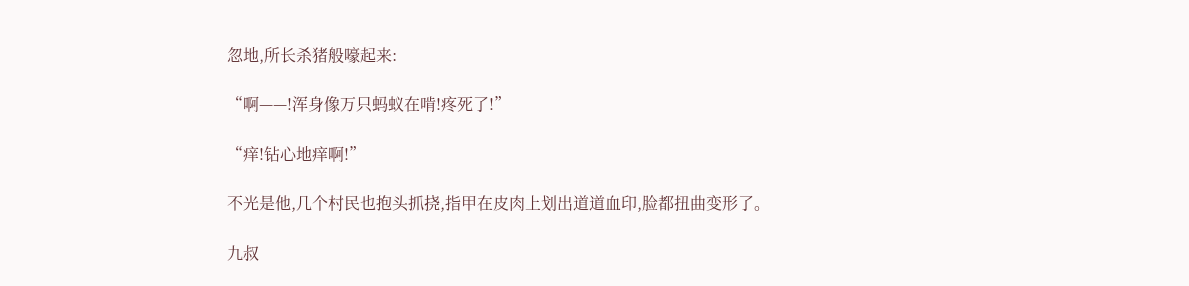忽地,所长杀猪般嚎起来:

“啊——!浑身像万只蚂蚁在啃!疼死了!”

“痒!钻心地痒啊!”

不光是他,几个村民也抱头抓挠,指甲在皮肉上划出道道血印,脸都扭曲变形了。

九叔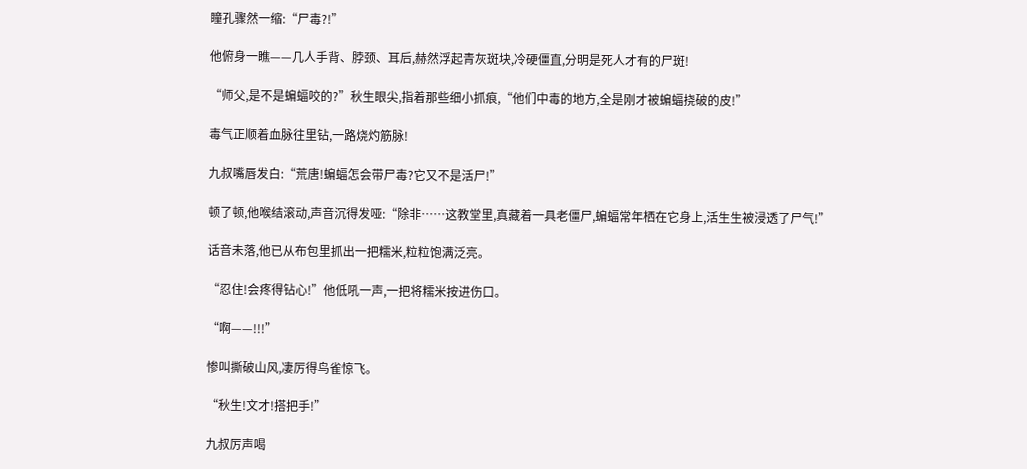瞳孔骤然一缩:“尸毒?!”

他俯身一瞧——几人手背、脖颈、耳后,赫然浮起青灰斑块,冷硬僵直,分明是死人才有的尸斑!

“师父,是不是蝙蝠咬的?”秋生眼尖,指着那些细小抓痕,“他们中毒的地方,全是刚才被蝙蝠挠破的皮!”

毒气正顺着血脉往里钻,一路烧灼筋脉!

九叔嘴唇发白:“荒唐!蝙蝠怎会带尸毒?它又不是活尸!”

顿了顿,他喉结滚动,声音沉得发哑:“除非……这教堂里,真藏着一具老僵尸,蝙蝠常年栖在它身上,活生生被浸透了尸气!”

话音未落,他已从布包里抓出一把糯米,粒粒饱满泛亮。

“忍住!会疼得钻心!”他低吼一声,一把将糯米按进伤口。

“啊——!!!”

惨叫撕破山风,凄厉得鸟雀惊飞。

“秋生!文才!搭把手!”

九叔厉声喝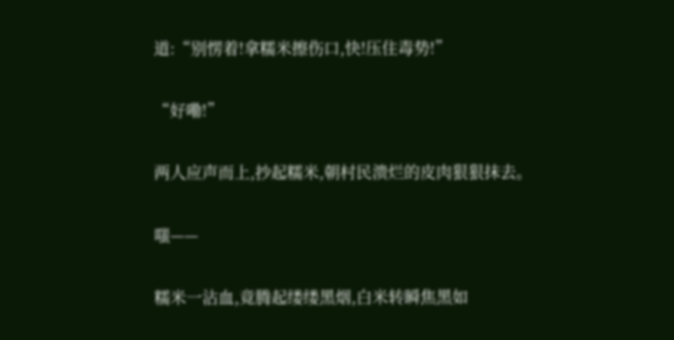道:“别愣着!拿糯米擦伤口,快!压住毒势!”

“好嘞!”

两人应声而上,抄起糯米,朝村民溃烂的皮肉狠狠抹去。

嗤——

糯米一沾血,竟腾起缕缕黑烟,白米转瞬焦黑如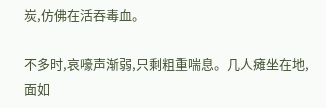炭,仿佛在活吞毒血。

不多时,哀嚎声渐弱,只剩粗重喘息。几人瘫坐在地,面如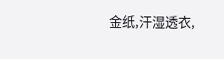金纸,汗湿透衣,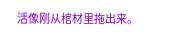活像刚从棺材里拖出来。